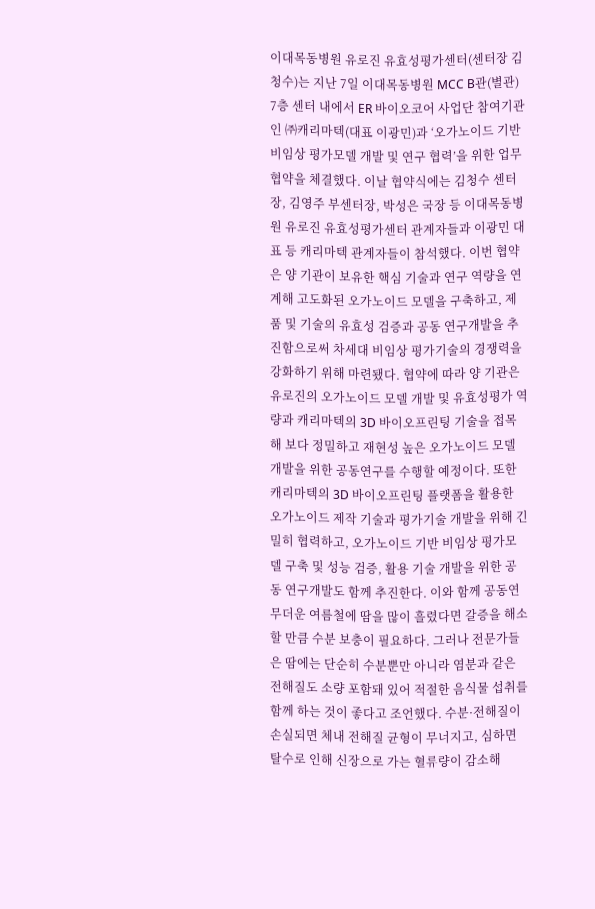이대목동병원 유로진 유효성평가센터(센터장 김청수)는 지난 7일 이대목동병원 MCC B관(별관) 7층 센터 내에서 ER 바이오코어 사업단 참여기관인 ㈜캐리마텍(대표 이광민)과 ‘오가노이드 기반 비임상 평가모델 개발 및 연구 협력’을 위한 업무협약을 체결했다. 이날 협약식에는 김청수 센터장, 김영주 부센터장, 박성은 국장 등 이대목동병원 유로진 유효성평가센터 관계자들과 이광민 대표 등 캐리마텍 관계자들이 참석했다. 이번 협약은 양 기관이 보유한 핵심 기술과 연구 역량을 연계해 고도화된 오가노이드 모델을 구축하고, 제품 및 기술의 유효성 검증과 공동 연구개발을 추진함으로써 차세대 비임상 평가기술의 경쟁력을 강화하기 위해 마련됐다. 협약에 따라 양 기관은 유로진의 오가노이드 모델 개발 및 유효성평가 역량과 캐리마텍의 3D 바이오프린팅 기술을 접목해 보다 정밀하고 재현성 높은 오가노이드 모델 개발을 위한 공동연구를 수행할 예정이다. 또한 캐리마텍의 3D 바이오프린팅 플랫폼을 활용한 오가노이드 제작 기술과 평가기술 개발을 위해 긴밀히 협력하고, 오가노이드 기반 비임상 평가모델 구축 및 성능 검증, 활용 기술 개발을 위한 공동 연구개발도 함께 추진한다. 이와 함께 공동연
무더운 여름철에 땀을 많이 흘렸다면 갈증을 해소할 만큼 수분 보충이 필요하다. 그러나 전문가들은 땀에는 단순히 수분뿐만 아니라 염분과 같은 전해질도 소량 포함돼 있어 적절한 음식물 섭취를 함께 하는 것이 좋다고 조언했다. 수분·전해질이 손실되면 체내 전해질 균형이 무너지고, 심하면 탈수로 인해 신장으로 가는 혈류량이 감소해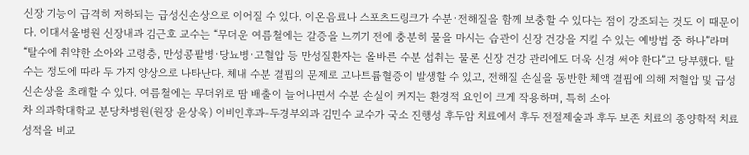신장 기능이 급격히 저하되는 급성신손상으로 이어질 수 있다. 이온음료나 스포츠드링크가 수분·전해질을 함께 보충할 수 있다는 점이 강조되는 것도 이 때문이다. 이대서울병원 신장내과 김근호 교수는 “무더운 여름철에는 갈증을 느끼기 전에 충분히 물을 마시는 습관이 신장 건강을 지킬 수 있는 예방법 중 하나”라며 “탈수에 취약한 소아와 고령층, 만성콩팥병·당뇨병·고혈압 등 만성질환자는 올바른 수분 섭취는 물론 신장 건강 관리에도 더욱 신경 써야 한다”고 당부했다. 탈수는 정도에 따라 두 가지 양상으로 나타난다. 체내 수분 결핍의 문제로 고나트륨혈증이 발생할 수 있고, 전해질 손실을 동반한 체액 결핍에 의해 저혈압 및 급성신손상을 초래할 수 있다. 여름철에는 무더위로 땀 배출이 늘어나면서 수분 손실이 커지는 환경적 요인이 크게 작용하며, 특히 소아
차 의과학대학교 분당차병원(원장 윤상욱) 이비인후과-두경부외과 김민수 교수가 국소 진행성 후두암 치료에서 후두 전절제술과 후두 보존 치료의 종양학적 치료 성적을 비교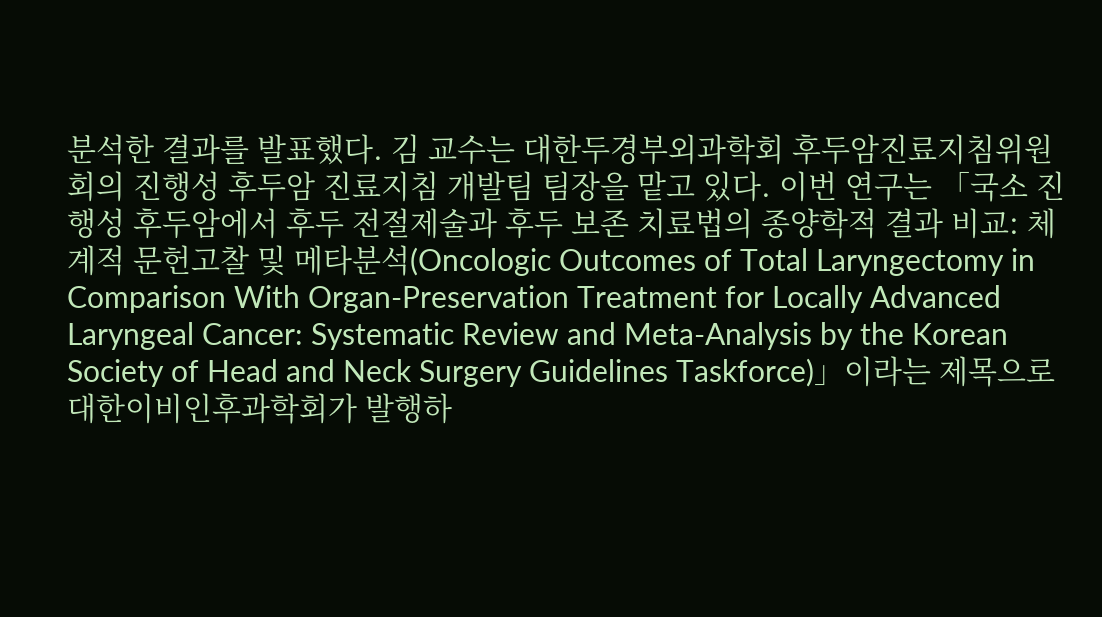분석한 결과를 발표했다. 김 교수는 대한두경부외과학회 후두암진료지침위원회의 진행성 후두암 진료지침 개발팀 팀장을 맡고 있다. 이번 연구는 「국소 진행성 후두암에서 후두 전절제술과 후두 보존 치료법의 종양학적 결과 비교: 체계적 문헌고찰 및 메타분석(Oncologic Outcomes of Total Laryngectomy in Comparison With Organ-Preservation Treatment for Locally Advanced Laryngeal Cancer: Systematic Review and Meta-Analysis by the Korean Society of Head and Neck Surgery Guidelines Taskforce)」이라는 제목으로 대한이비인후과학회가 발행하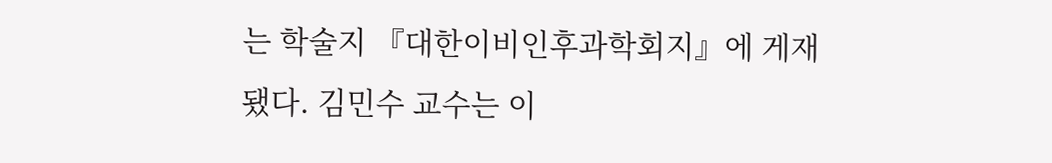는 학술지 『대한이비인후과학회지』에 게재됐다. 김민수 교수는 이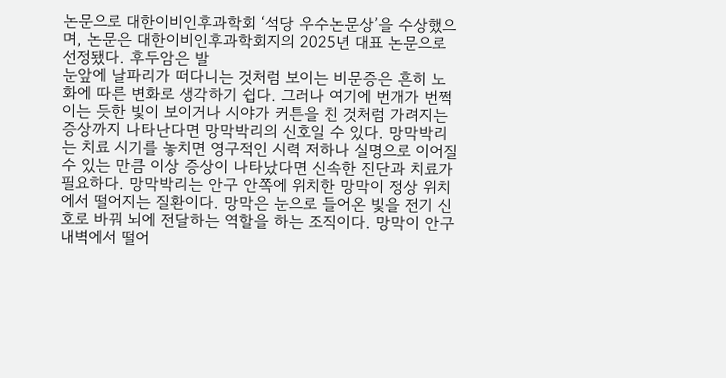논문으로 대한이비인후과학회 ‘석당 우수논문상’을 수상했으며, 논문은 대한이비인후과학회지의 2025년 대표 논문으로 선정됐다. 후두암은 발
눈앞에 날파리가 떠다니는 것처럼 보이는 비문증은 흔히 노화에 따른 변화로 생각하기 쉽다. 그러나 여기에 번개가 번쩍이는 듯한 빛이 보이거나 시야가 커튼을 친 것처럼 가려지는 증상까지 나타난다면 망막박리의 신호일 수 있다. 망막박리는 치료 시기를 놓치면 영구적인 시력 저하나 실명으로 이어질 수 있는 만큼 이상 증상이 나타났다면 신속한 진단과 치료가 필요하다. 망막박리는 안구 안쪽에 위치한 망막이 정상 위치에서 떨어지는 질환이다. 망막은 눈으로 들어온 빛을 전기 신호로 바꿔 뇌에 전달하는 역할을 하는 조직이다. 망막이 안구 내벽에서 떨어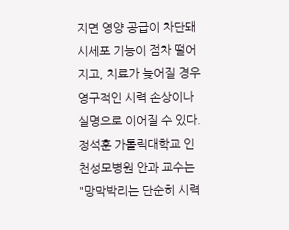지면 영양 공급이 차단돼 시세포 기능이 점차 떨어지고, 치료가 늦어질 경우 영구적인 시력 손상이나 실명으로 이어질 수 있다. 정석훈 가톨릭대학교 인천성모병원 안과 교수는 "망막박리는 단순히 시력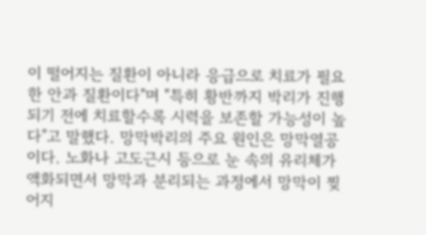이 떨어지는 질환이 아니라 응급으로 치료가 필요한 안과 질환이다"며 "특히 황반까지 박리가 진행되기 전에 치료할수록 시력을 보존할 가능성이 높다"고 말했다. 망막박리의 주요 원인은 망막열공이다. 노화나 고도근시 등으로 눈 속의 유리체가 액화되면서 망막과 분리되는 과정에서 망막이 찢어지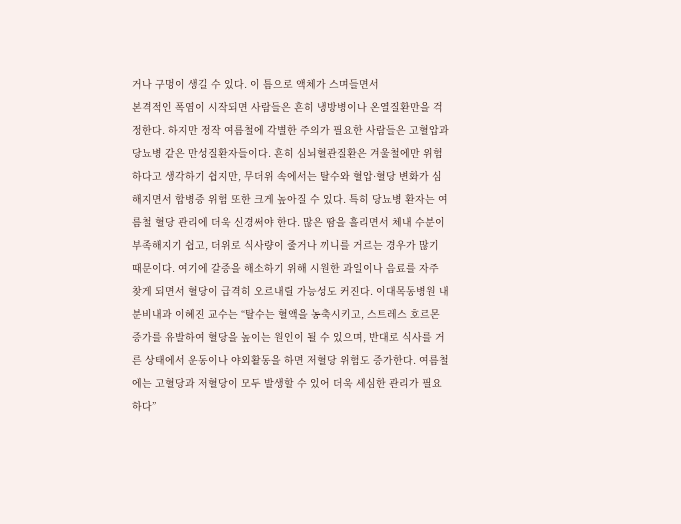거나 구멍이 생길 수 있다. 이 틈으로 액체가 스며들면서
본격적인 폭염이 시작되면 사람들은 흔히 냉방병이나 온열질환만을 걱정한다. 하지만 정작 여름철에 각별한 주의가 필요한 사람들은 고혈압과 당뇨병 같은 만성질환자들이다. 흔히 심뇌혈관질환은 겨울철에만 위험하다고 생각하기 쉽지만, 무더위 속에서는 탈수와 혈압·혈당 변화가 심해지면서 합병증 위험 또한 크게 높아질 수 있다. 특히 당뇨병 환자는 여름철 혈당 관리에 더욱 신경써야 한다. 많은 땀을 흘리면서 체내 수분이 부족해지기 쉽고, 더위로 식사량이 줄거나 끼니를 거르는 경우가 많기 때문이다. 여기에 갈증을 해소하기 위해 시원한 과일이나 음료를 자주 찾게 되면서 혈당이 급격히 오르내릴 가능성도 커진다. 이대목동병원 내분비내과 이혜진 교수는 “탈수는 혈액을 농축시키고, 스트레스 호르몬 증가를 유발하여 혈당을 높이는 원인이 될 수 있으며, 반대로 식사를 거른 상태에서 운동이나 야외활동을 하면 저혈당 위험도 증가한다. 여름철에는 고혈당과 저혈당이 모두 발생할 수 있어 더욱 세심한 관리가 필요하다”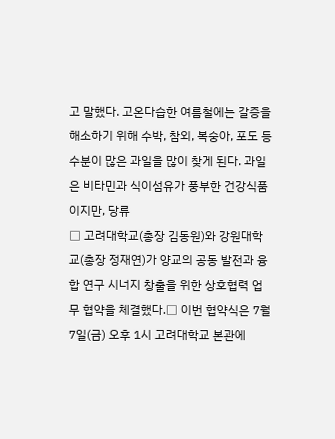고 말했다. 고온다습한 여름철에는 갈증을 해소하기 위해 수박, 참외, 복숭아, 포도 등 수분이 많은 과일을 많이 찾게 된다. 과일은 비타민과 식이섬유가 풍부한 건강식품이지만, 당류
□ 고려대학교(총장 김동원)와 강원대학교(총장 정재연)가 양교의 공동 발전과 융합 연구 시너지 창출을 위한 상호협력 업무 협약을 체결했다.□ 이번 협약식은 7월 7일(금) 오후 1시 고려대학교 본관에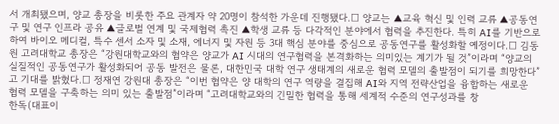서 개최됐으며, 양교 총장을 비롯한 주요 관계자 약 20명이 참석한 가운데 진행됐다.□ 양교는 ▲교육 혁신 및 인력 교류 ▲공동연구 및 연구 인프라 공유 ▲글로벌 연계 및 국제협력 촉진 ▲학생 교류 등 다각적인 분야에서 협력을 추진한다. 특히 AI를 기반으로 하여 바이오 메디컬, 특수 센서 소자 및 소재, 에너지 및 자원 등 3대 핵심 분야를 중심으로 공동연구를 활성화할 예정이다.□ 김동원 고려대학교 총장은 “강원대학교와의 협약은 양교가 AI 시대의 연구협력을 본격화하는 의미있는 계기가 될 것”이라며 “양교의 실질적인 공동연구가 활성화되어 공동 발전은 물론, 대한민국 대학 연구 생태계의 새로운 협력 모델의 출발점이 되기를 희망한다”고 기대를 밝혔다.□ 정재연 강원대 총장은 “이번 협약은 양 대학의 연구 역량을 결집해 AI와 지역 전략산업을 융합하는 새로운 협력 모델을 구축하는 의미 있는 출발점”이라며 “고려대학교와의 긴밀한 협력을 통해 세계적 수준의 연구성과를 창
한독(대표이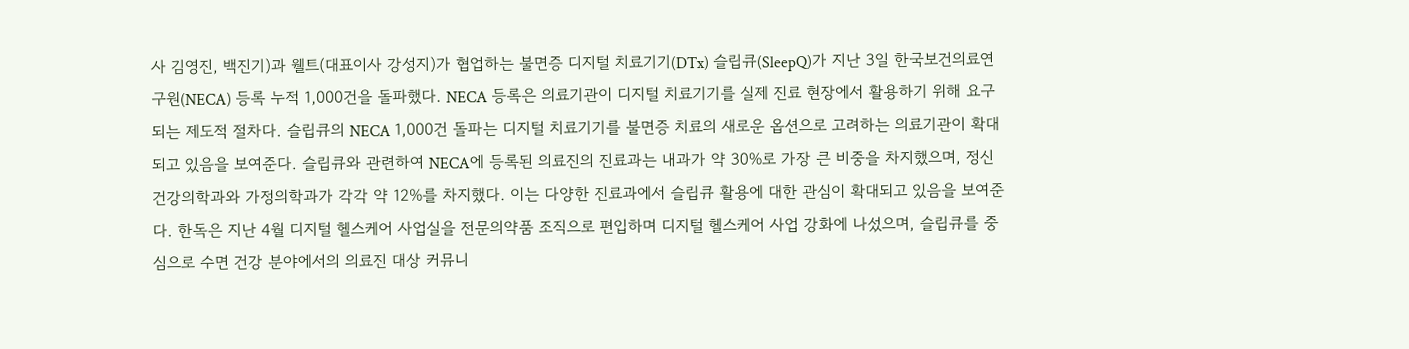사 김영진, 백진기)과 웰트(대표이사 강성지)가 협업하는 불면증 디지털 치료기기(DTx) 슬립큐(SleepQ)가 지난 3일 한국보건의료연구원(NECA) 등록 누적 1,000건을 돌파했다. NECA 등록은 의료기관이 디지털 치료기기를 실제 진료 현장에서 활용하기 위해 요구되는 제도적 절차다. 슬립큐의 NECA 1,000건 돌파는 디지털 치료기기를 불면증 치료의 새로운 옵션으로 고려하는 의료기관이 확대되고 있음을 보여준다. 슬립큐와 관련하여 NECA에 등록된 의료진의 진료과는 내과가 약 30%로 가장 큰 비중을 차지했으며, 정신건강의학과와 가정의학과가 각각 약 12%를 차지했다. 이는 다양한 진료과에서 슬립큐 활용에 대한 관심이 확대되고 있음을 보여준다. 한독은 지난 4월 디지털 헬스케어 사업실을 전문의약품 조직으로 편입하며 디지털 헬스케어 사업 강화에 나섰으며, 슬립큐를 중심으로 수면 건강 분야에서의 의료진 대상 커뮤니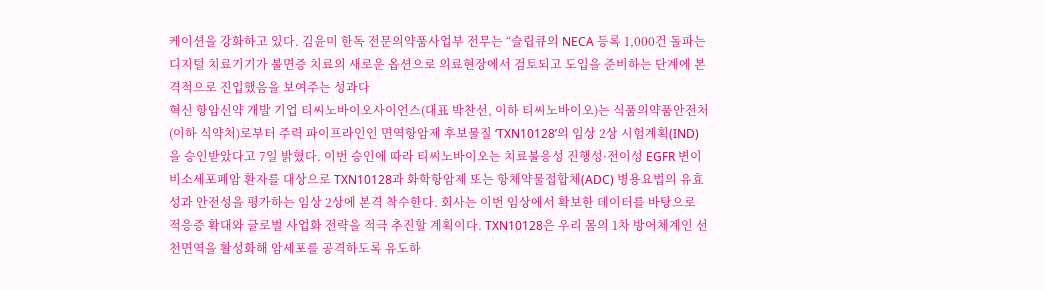케이션을 강화하고 있다. 김윤미 한독 전문의약품사업부 전무는 “슬립큐의 NECA 등록 1,000건 돌파는 디지털 치료기기가 불면증 치료의 새로운 옵션으로 의료현장에서 검토되고 도입을 준비하는 단계에 본격적으로 진입했음을 보여주는 성과다
혁신 항암신약 개발 기업 티씨노바이오사이언스(대표 박찬선, 이하 티씨노바이오)는 식품의약품안전처(이하 식약처)로부터 주력 파이프라인인 면역항암제 후보물질 ‘TXN10128’의 임상 2상 시험계획(IND)을 승인받았다고 7일 밝혔다. 이번 승인에 따라 티씨노바이오는 치료불응성 진행성·전이성 EGFR 변이 비소세포폐암 환자를 대상으로 TXN10128과 화학항암제 또는 항체약물접합체(ADC) 병용요법의 유효성과 안전성을 평가하는 임상 2상에 본격 착수한다. 회사는 이번 임상에서 확보한 데이터를 바탕으로 적응증 확대와 글로벌 사업화 전략을 적극 추진할 계획이다. TXN10128은 우리 몸의 1차 방어체계인 선천면역을 활성화해 암세포를 공격하도록 유도하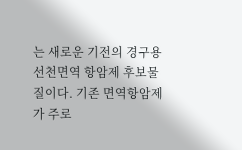는 새로운 기전의 경구용 선천면역 항암제 후보물질이다. 기존 면역항암제가 주로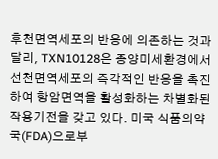후천면역세포의 반응에 의존하는 것과 달리, TXN10128은 종양미세환경에서 선천면역세포의 즉각적인 반응을 촉진하여 항암면역을 활성화하는 차별화된 작용기전을 갖고 있다. 미국 식품의약국(FDA)으로부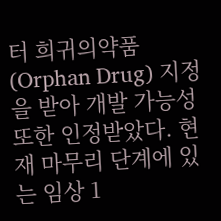터 희귀의약품(Orphan Drug) 지정을 받아 개발 가능성 또한 인정받았다. 현재 마무리 단계에 있는 임상 1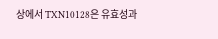상에서 TXN10128은 유효성과